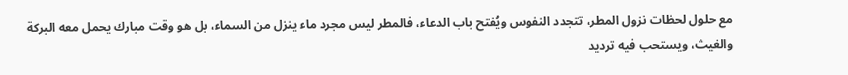مع حلول لحظات نزول المطر، تتجدد النفوس ويُفتح باب الدعاء، فالمطر ليس مجرد ماء ينزل من السماء، بل هو وقت مبارك يحمل معه البركة والغيث، ويستحب فيه ترديد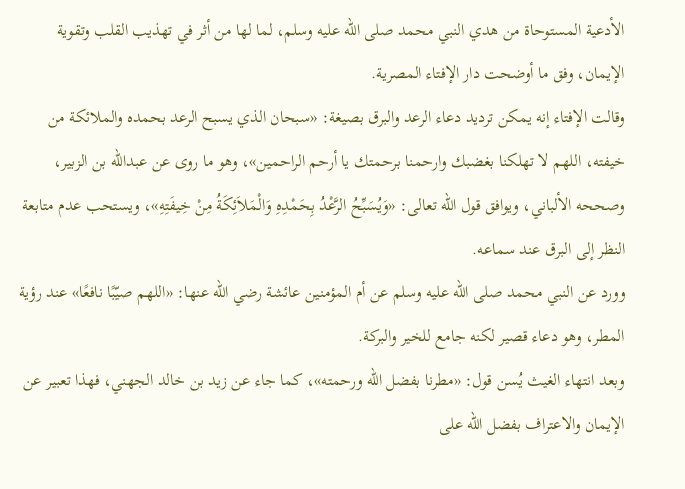الأدعية المستوحاة من هدي النبي محمد صلى الله عليه وسلم، لما لها من أثر في تهذيب القلب وتقوية الإيمان، وفق ما أوضحت دار الإفتاء المصرية.
وقالت الإفتاء إنه يمكن ترديد دعاء الرعد والبرق بصيغة: «سبحان الذي يسبح الرعد بحمده والملائكة من خيفته، اللهم لا تهلكنا بغضبك وارحمنا برحمتك يا أرحم الراحمين»، وهو ما روى عن عبدالله بن الزبير، وصححه الألباني، ويوافق قول الله تعالى: «وَيُسَبِّحُ الرَّعْدُ بِحَمْدِهِ وَالْمَلاَئِكَةُ مِنْ خِيفَتِهِ»، ويستحب عدم متابعة النظر إلى البرق عند سماعه.
وورد عن النبي محمد صلى الله عليه وسلم عن أم المؤمنين عائشة رضي الله عنها: «اللهم صيّبًا نافعًا» عند رؤية المطر، وهو دعاء قصير لكنه جامع للخير والبركة.
وبعد انتهاء الغيث يُسن قول: «مطرنا بفضل الله ورحمته»، كما جاء عن زيد بن خالد الجهني، فهذا تعبير عن الإيمان والاعتراف بفضل الله على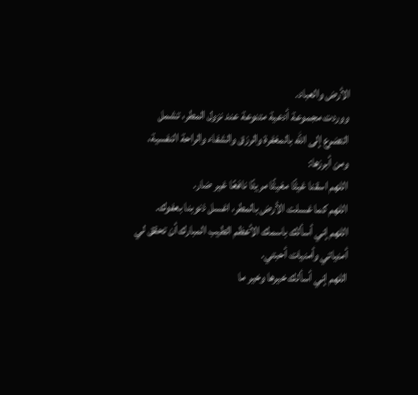الأرض والعباد.
ووردت مجموعة أدعية متنوعة عند نزول المطر، تشمل التضرع إلى الله بالمغفرة والرزق والشفاء والراحة النفسية، ومن أبرزها:
اللهم اسقنا غيثًا مغيثًا مريئًا نافعًا غير ضار.
اللهم كما غسلت الأرض بالمطر، اغسل ذنوبنا بعفوك.
اللهم إني أسألك باسمك الأعظم الطيب المبارك أن تحقق لي أمنياتي وأمنيات أحبتي.
اللهم إني أسألك خيرها وخير ما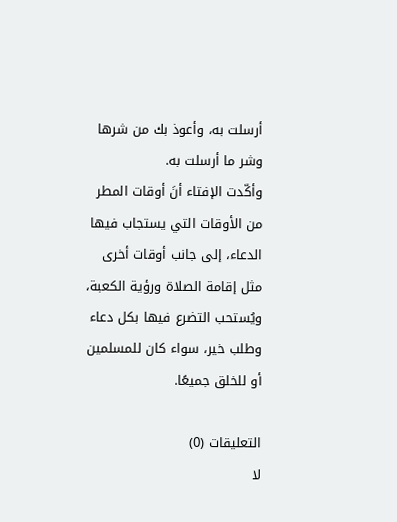أرسلت به، وأعوذ بك من شرها وشر ما أرسلت به.
وأكّدت الإفتاء أنَ أوقات المطر من الأوقات التي يستجاب فيها الدعاء، إلى جانب أوقات أخرى مثل إقامة الصلاة ورؤية الكعبة، ويُستحب التضرع فيها بكل دعاء وطلب خير، سواء كان للمسلمين أو للخلق جميعًا.

التعليقات (0)
لا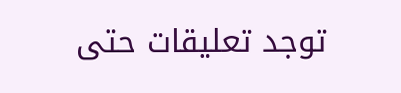توجد تعليقات حتى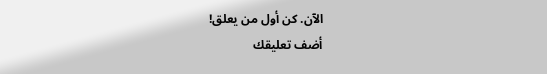الآن. كن أول من يعلق!
أضف تعليقك